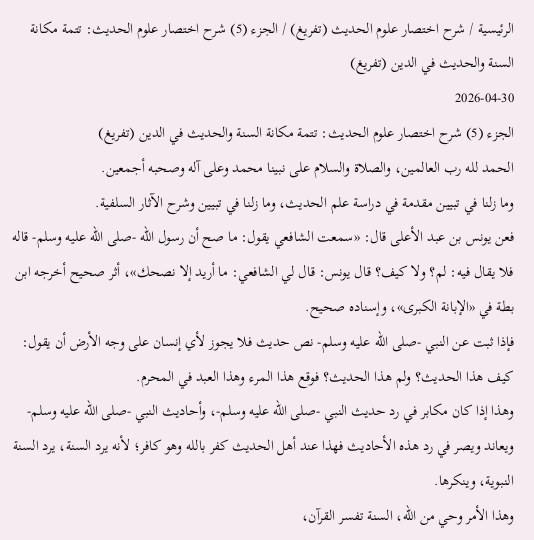الرئيسية / شرح اختصار علوم الحديث (تفريغ) / الجزء (5) شرح اختصار علوم الحديث: تتمة مكانة السنة والحديث في الدين (تفريغ)
2026-04-30
الجزء (5) شرح اختصار علوم الحديث: تتمة مكانة السنة والحديث في الدين (تفريغ)
الحمد لله رب العالمين، والصلاة والسلام على نبينا محمد وعلى آله وصحبه أجمعين.
وما زلنا في تبيين مقدمة في دراسة علم الحديث، وما زلنا في تبيين وشرح الآثار السلفية.
فعن يونس بن عبد الأعلى قال: «سمعت الشافعي يقول: ما صح أن رسول الله -صلى الله عليه وسلم- قاله فلا يقال فيه: لم؟ ولا كيف؟ قال يونس: قال لي الشافعي: ما أريد إلا نصحك»، أثر صحيح أخرجه ابن بطة في «الإبانة الكبرى»، وإسناده صحيح.
فإذا ثبت عن النبي -صلى الله عليه وسلم- نص حديث فلا يجوز لأي إنسان على وجه الأرض أن يقول: كيف هذا الحديث؟ ولم هذا الحديث؟ فوقع هذا المرء وهذا العبد في المحرم.
وهذا إذا كان مكابر في رد حديث النبي -صلى الله عليه وسلم-، وأحاديث النبي -صلى الله عليه وسلم- ويعاند ويصر في رد هذه الأحاديث فهذا عند أهل الحديث كفر بالله وهو كافر؛ لأنه يرد السنة، يرد السنة النبوية، وينكرها.
وهذا الأمر وحي من الله، السنة تفسر القرآن،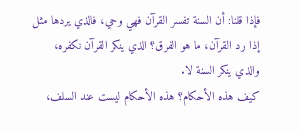فإذا قلنا: أن السنة تفسر القرآن فهي وحي، فالذي يردها مثل إذا رد القرآن، ما هو الفرق؟ الذي ينكر القرآن نكفره، والذي ينكر السنة لا.
كيف هذه الأحكام؟ هذه الأحكام ليست عند السلف،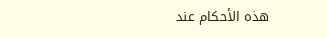هذه الأحكام عند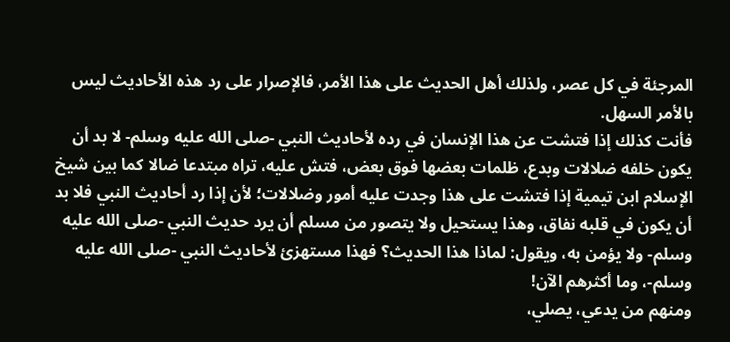المرجئة في كل عصر، ولذلك أهل الحديث على هذا الأمر، فالإصرار على رد هذه الأحاديث ليس بالأمر السهل.
فأنت كذلك إذا فتشت عن هذا الإنسان في رده لأحاديث النبي -صلى الله عليه وسلم- لا بد أن يكون خلفه ضلالات وبدع، ظلمات بعضها فوق بعض، فتش عليه، تراه مبتدعا ضالا كما بين شيخ الإسلام ابن تيمية إذا فتشت على هذا وجدت عليه أمور وضلالات؛ لأن إذا رد أحاديث النبي فلا بد أن يكون في قلبه نفاق، وهذا يستحيل ولا يتصور من مسلم أن يرد حديث النبي -صلى الله عليه وسلم- ولا يؤمن به، ويقول: لماذا هذا الحديث؟ فهذا مستهزئ لأحاديث النبي -صلى الله عليه وسلم-، وما أكثرهم الآن!
ومنهم من يدعي، يصلي،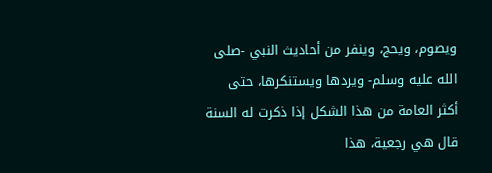ويصوم، ويحج، وينفر من أحاديث النبي -صلى الله عليه وسلم- ويردها ويستنكرها، حتى أكثر العامة من هذا الشكل إذا ذكرت له السنة قال هي رجعية، هذا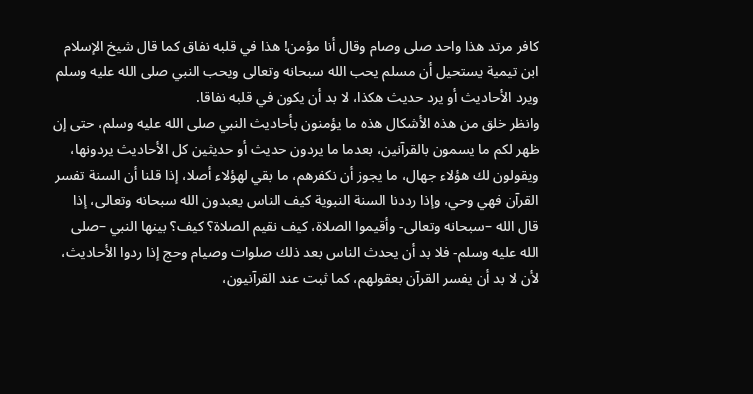كافر مرتد هذا واحد صلى وصام وقال أنا مؤمن! هذا في قلبه نفاق كما قال شيخ الإسلام ابن تيمية يستحيل أن مسلم يحب الله سبحانه وتعالى ويحب النبي صلى الله عليه وسلم ويرد الأحاديث أو يرد حديث هكذا، لا بد أن يكون في قلبه نفاقا.
وانظر خلق من هذه الأشكال هذه ما يؤمنون بأحاديث النبي صلى الله عليه وسلم، حتى إن ظهر لكم ما يسمون بالقرآنين، بعدما ما يردون حديث أو حديثين كل الأحاديث يردونها، ويقولون لك هؤلاء جهال، ما يجوز أن نكفرهم، ما بقي لهؤلاء أصلا، إذا قلنا أن السنة تفسر القرآن فهي وحي، وإذا رددنا السنة النبوية كيف الناس يعبدون الله سبحانه وتعالى، إذا قال الله –سبحانه وتعالى- وأقيموا الصلاة، كيف نقيم الصلاة؟ كيف؟ بينها النبي –صلى الله عليه وسلم- فلا بد أن يحدث الناس بعد ذلك صلوات وصيام وحج إذا ردوا الأحاديث، لأن لا بد أن يفسر القرآن بعقولهم، كما ثبت عند القرآنيون،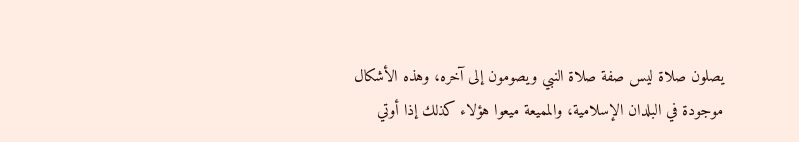يصلون صلاة ليس صفة صلاة النبي ويصومون إلى آخره، وهذه الأشكال موجودة في البلدان الإسلامية، والمميعة ميعوا هؤلاء كذلك إذا أوتي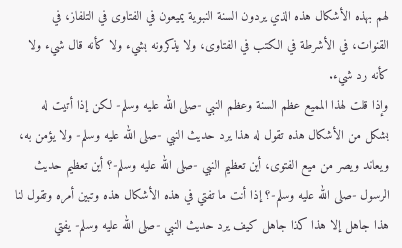لهم بهذه الأشكال هذه الذي يردون السنة النبوية يميعون في الفتاوى في التلفاز، في القنوات، في الأشرطة في الكتب في الفتاوى، ولا يذكرونه بشيء ولا كأنه قال شيء ولا كأنه رد شيء.
وإذا قلت لهذا المميع عظم السنة وعظم النبي -صلى الله عليه وسلم- لكن إذا أتيت له بشكل من الأشكال هذه تقول له هذا يرد حديث النبي -صلى الله عليه وسلم- ولا يؤمن به، ويعاند ويصر من ميع الفتوى، أين تعظيم النبي -صلى الله عليه وسلم-؟ أين تعظيم حديث الرسول -صلى الله عليه وسلم-؟ إذا أنت ما تفتي في هذه الأشكال هذه وتبين أمره وتقول لنا هذا جاهل إلا هذا كذا جاهل كيف يرد حديث النبي -صلى الله عليه وسلم- يفتي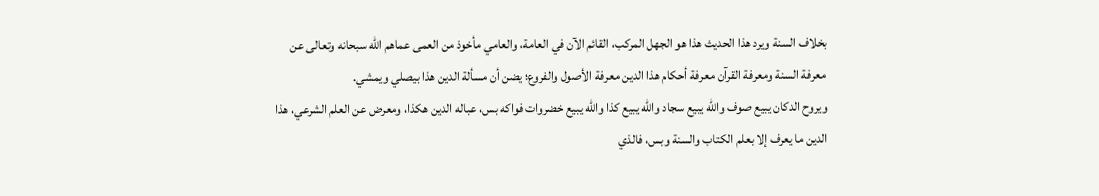بخلاف السنة ويرد هذا الحديث هذا هو الجهل المركب، القائم الآن في العامة، والعامي مأخوذ من العمى عماهم الله سبحانه وتعالى عن معرفة السنة ومعرفة القرآن معرفة أحكام هذا الدين معرفة الأصول والفروع؛ يضن أن مسألة الدين هذا بيصلي ويمشي.
ويروح الدكان يبيع صوف والله يبيع سجاد والله يبيع كذا والله يبيع خضروات فواكه بس، عباله الدين هكذا، ومعرض عن العلم الشرعي، هذا الدين ما يعرف إلا بعلم الكتاب والسنة وبس، فالذي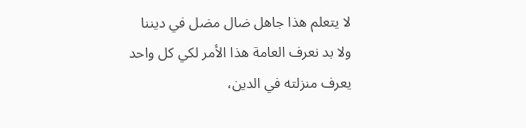لا يتعلم هذا جاهل ضال مضل في ديننا ولا بد نعرف العامة هذا الأمر لكي كل واحد يعرف منزلته في الدين،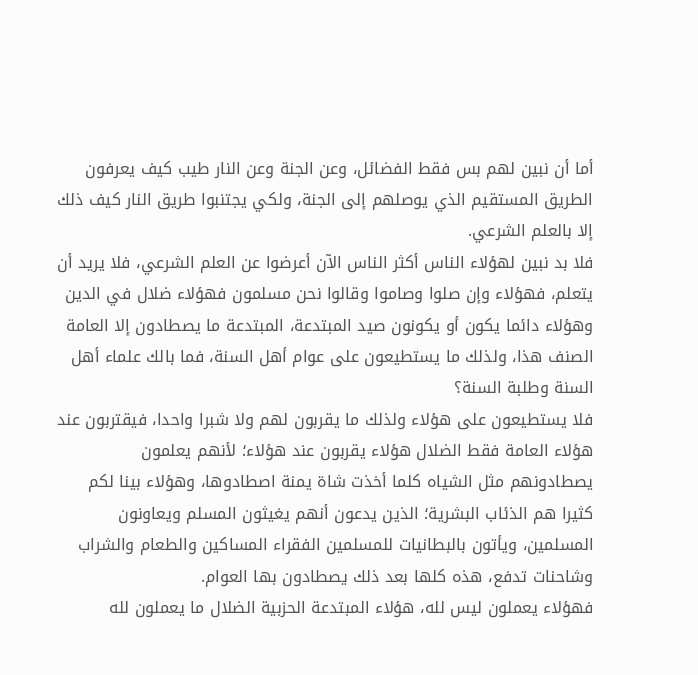أما أن نبين لهم بس فقط الفضائل، وعن الجنة وعن النار طيب كيف يعرفون الطريق المستقيم الذي يوصلهم إلى الجنة، ولكي يجتنبوا طريق النار كيف ذلك إلا بالعلم الشرعي.
فلا بد نبين لهؤلاء الناس أكثر الناس الآن أعرضوا عن العلم الشرعي، فلا يريد أن يتعلم، فهؤلاء وإن صلوا وصاموا وقالوا نحن مسلمون فهؤلاء ضلال في الدين وهؤلاء دائما يكون أو يكونون صيد المبتدعة، المبتدعة ما يصطادون إلا العامة الصنف هذا، ولذلك ما يستطيعون على عوام أهل السنة، فما بالك علماء أهل السنة وطلبة السنة؟
فلا يستطيعون على هؤلاء ولذلك ما يقربون لهم ولا شبرا واحدا، فيقتربون عند هؤلاء العامة فقط الضلال هؤلاء يقربون عند هؤلاء؛ لأنهم يعلمون يصطادونهم مثل الشياه كلما أخذت شاة يمنة اصطادوها، وهؤلاء بينا لكم كثيرا هم الذئاب البشرية؛ الذين يدعون أنهم يغيثون المسلم ويعاونون المسلمين، ويأتون بالبطانيات للمسلمين الفقراء المساكين والطعام والشراب وشاحنات تدفع، هذه كلها بعد ذلك يصطادون بها العوام.
فهؤلاء يعملون ليس لله، هؤلاء المبتدعة الحزبية الضلال ما يعملون لله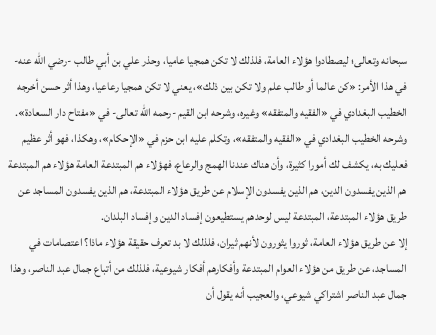سبحانه وتعالى؛ ليصطادوا هؤلاء العامة، فلذلك لا تكن همجيا عاميا، وحذر علي بن أبي طالب -رضي الله عنه- في هذا الأمر: «كن عالما أو طالب علم ولا تكن بين ذلك»، يعني لا تكن همجيا رعاعيا، وهذا أثر حسن أخرجه الخطيب البغدادي في «الفقيه والمتفقه» وغيره، وشرحه ابن القيم -رحمه الله تعالى- في «مفتاح دار السعادة».
وشرحه الخطيب البغدادي في «الفقيه والمتفقه»، وتكلم عليه ابن حزم في «الإحكام»، وهكذا، فهو أثر عظيم فعليك به، يكشف لك أمورا كثيرة، وأن هناك عندنا الهمج والرعاع، فهؤلاء هم المبتدعة العامة هؤلاء هم المبتدعة هم الذين يفسدون الدين، هم الذين يفسدون الإسلام عن طريق هؤلاء المبتدعة، هم الذين يفسدون المساجد عن طريق هؤلاء المبتدعة، المبتدعة ليس لوحدهم يستطيعون إفساد الدين وإفساد البلدان.
إلا عن طريق هؤلاء العامة، ثوروا يثورون لأنهم ثيران، فلذلك لا بد تعرف حقيقة هؤلاء ماذا؟ اعتصامات في المساجد، عن طريق من هؤلاء العوام المبتدعة وأفكارهم أفكار شيوعية، فلذلك من أتباع جمال عبد الناصر، وهذا جمال عبد الناصر اشتراكي شيوعي، والعجيب أنه يقول أن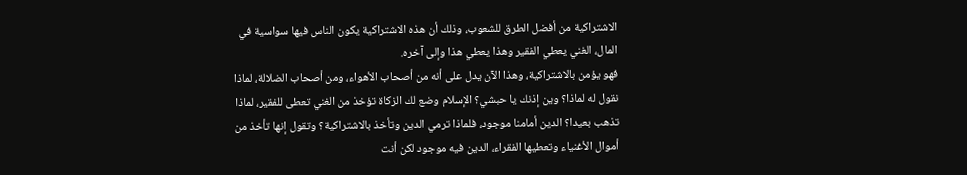الاشتراكية من أفضل الطرق للشعوب، وذلك أن هذه الاشتراكية يكون الناس فيها سواسية في المال، الغني يعطي الفقير وهذا يعطي هذا وإلى آخره.
فهو يؤمن بالاشتراكية، وهذا الآن يدل على أنه من أصحاب الأهواء، ومن أصحاب الضلالة، لماذا نقول له لماذا؟ وين إذنك يا حبشي؟ الإسلام وضع لك الزكاة تؤخذ من الغني تعطى للفقير، لماذا تذهب بعيدا؟ الدين أمامنا موجود، فلماذا ترمي الدين وتأخذ بالاشتراكية؟ وتقول إنها تأخذ من أموال الأغنياء وتعطيها الفقراء، الدين فيه موجود لكن أنت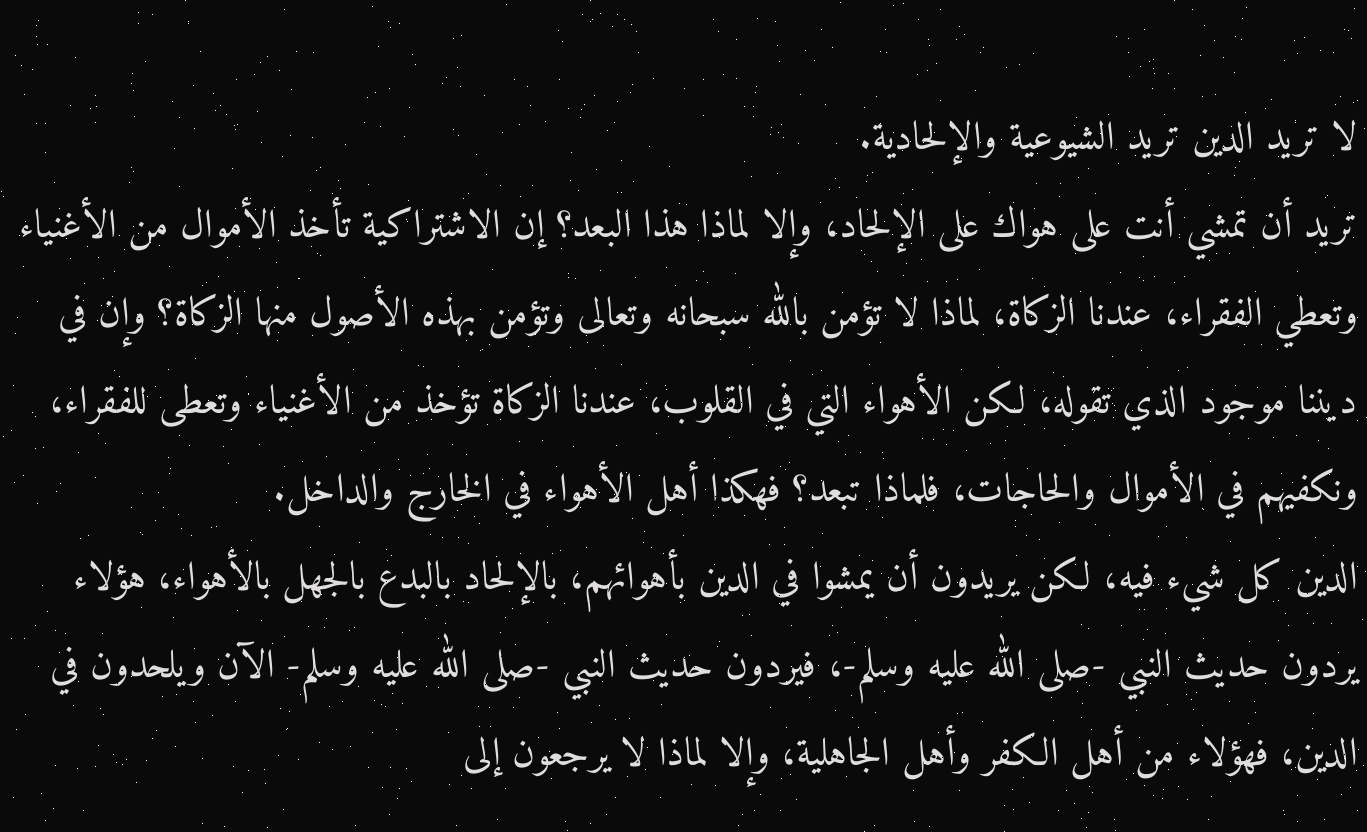لا تريد الدين تريد الشيوعية والإلحادية.
تريد أن تمشي أنت على هواك على الإلحاد، وإلا لماذا هذا البعد؟ إن الاشتراكية تأخذ الأموال من الأغنياء وتعطي الفقراء، عندنا الزكاة، لماذا لا تؤمن بالله سبحانه وتعالى وتؤمن بهذه الأصول منها الزكاة؟ وإن في ديننا موجود الذي تقوله، لكن الأهواء التي في القلوب، عندنا الزكاة تؤخذ من الأغنياء وتعطى للفقراء، ونكفيهم في الأموال والحاجات، فلماذا تبعد؟ فهكذا أهل الأهواء في الخارج والداخل.
الدين كل شيء فيه، لكن يريدون أن يمشوا في الدين بأهوائهم، بالإلحاد بالبدع بالجهل بالأهواء، هؤلاء يردون حديث النبي -صلى الله عليه وسلم-، فيردون حديث النبي -صلى الله عليه وسلم- الآن ويلحدون في الدين، فهؤلاء من أهل الكفر وأهل الجاهلية، وإلا لماذا لا يرجعون إلى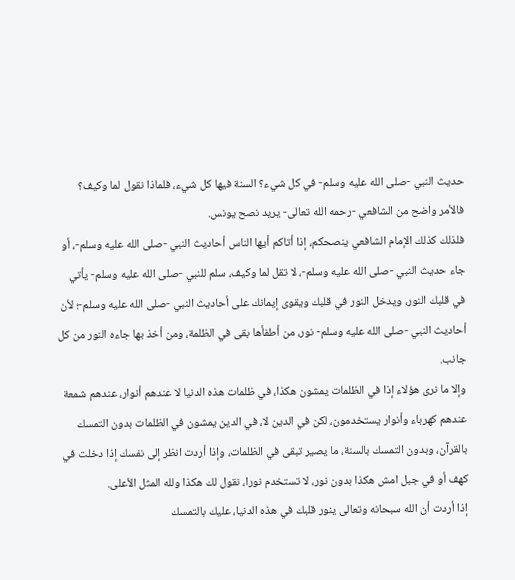حديث النبي -صلى الله عليه وسلم- في كل شيء؟ السنة فيها كل شيء، فلماذا نقول لما وكيف؟ فالأمر واضح من الشافعي -رحمه الله تعالى- يريد نصح يونس.
فلذلك كذلك الإمام الشافعي ينصحكم، إذا أتاكم أيها الناس أحاديث النبي -صلى الله عليه وسلم-، أو جاء حديث النبي -صلى الله عليه وسلم-، لا تقل لما وكيف، سلم للنبي -صلى الله عليه وسلم- يأتي في قلبك النور، ويدخل النور في قلبك ويقوى إيمانك على أحاديث النبي -صلى الله عليه وسلم-؛ لأن أحاديث النبي -صلى الله عليه وسلم- نور، من أطفأها بقى في الظلمة، ومن أخذ بها جاءه النور من كل جانب.
وإلا ما نرى هؤلاء إذا في الظلمات يمشون هكذا، في ظلمات هذه الدنيا لا عندهم أنوار، عندهم شمعة عندهم كهرباء وأنوار يستخدمون، لكن في الدين لا، في الدين يمشون في الظلمات بدون التمسك بالقرآن، وبدون التمسك بالسنة، ما يصير تبقى في الظلمات، وإذا أردت انظر إلى نفسك إذا دخلت في كهف أو في جبل امش هكذا بدون نور، لا تستخدم نورا، نقول لك هكذا ولله المثل الأعلى.
إذا أردت أن الله سبحانه وتعالى ينور قلبك في هذه الدنيا، عليك بالتمسك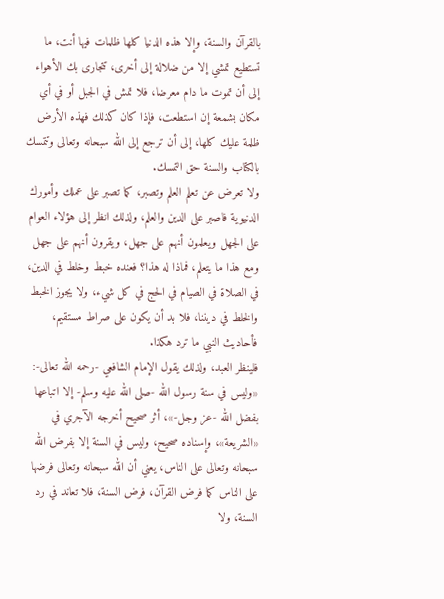بالقرآن والسنة، وإلا هذه الدنيا كلها ظلمات فيها أنت، ما تستطيع تمشي إلا من ضلالة إلى أخرى، تتجارى بك الأهواء إلى أن تموت ما دام معرضا، فلا تمش في الجبل أو في أي مكان بشمعة إن استطعت، فإذا كان كذلك فهذه الأرض ظلمة عليك كلها، إلى أن ترجع إلى الله سبحانه وتعالى وتتمسك بالكتاب والسنة حق التمسك.
ولا تعرض عن تعلم العلم وتصبر، كما تصبر على عملك وأمورك الدنيوية فاصبر على الدين والعلم، ولذلك انظر إلى هؤلاء العوام على الجهل ويعلمون أنهم على جهل، ويقرون أنهم على جهل ومع هذا ما يتعلم، فماذا له هذا؟ فعنده خبط وخلط في الدين، في الصلاة في الصيام في الحج في كل شيء، ولا يجوز الخبط والخلط في ديننا، فلا بد أن يكون على صراط مستقيم، فأحاديث النبي ما ترد هكذا.
فلينظر العبد، ولذلك يقول الإمام الشافعي -رحمه الله تعالى-: «وليس في سنة رسول الله -صلى الله عليه وسلم- إلا اتباعها بفضل الله -عز وجل-»، أثر صحيح أخرجه الآجري في «الشريعة»، وإسناده صحيح، وليس في السنة إلا بفرض الله سبحانه وتعالى على الناس، يعني أن الله سبحانه وتعالى فرضها على الناس كما فرض القرآن، فرض السنة، فلا تعاند في رد السنة، ولا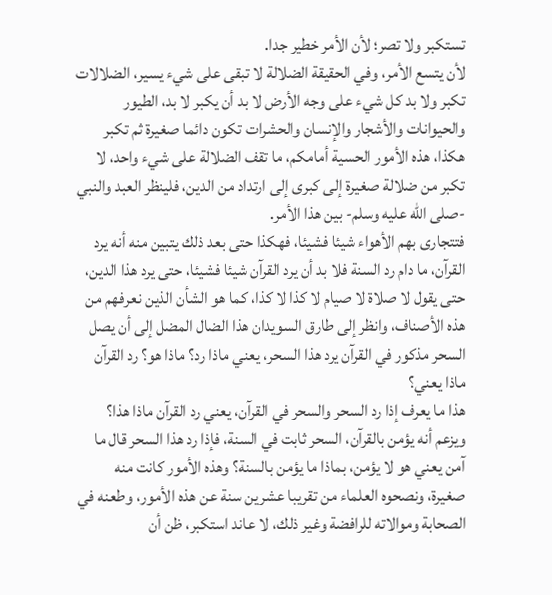تستكبر ولا تصر؛ لأن الأمر خطير جدا.
لأن يتسع الأمر، وفي الحقيقة الضلالة لا تبقى على شيء يسير، الضلالات تكبر ولا بد كل شيء على وجه الأرض لا بد أن يكبر لا بد، الطيور والحيوانات والأشجار والإنسان والحشرات تكون دائما صغيرة ثم تكبر هكذا، هذه الأمور الحسية أمامكم، ما تقف الضلالة على شيء واحد، لا تكبر من ضلالة صغيرة إلى كبرى إلى ارتداد من الدين، فلينظر العبد والنبي -صلى الله عليه وسلم- بين هذا الأمر.
فتتجارى بهم الأهواء شيئا فشيئا، فهكذا حتى بعد ذلك يتبين منه أنه يرد القرآن، ما دام رد السنة فلا بد أن يرد القرآن شيئا فشيئا، حتى يرد هذا الدين، حتى يقول لا صلاة لا صيام لا كذا لا كذا، كما هو الشأن الذين نعرفهم من هذه الأصناف، وانظر إلى طارق السويدان هذا الضال المضل إلى أن يصل السحر مذكور في القرآن يرد هذا السحر، يعني ماذا رد؟ ماذا هو؟ رد القرآن ماذا يعني؟
هذا ما يعرف إذا رد السحر والسحر في القرآن، يعني رد القرآن ماذا هذا؟ ويزعم أنه يؤمن بالقرآن، السحر ثابت في السنة، فإذا رد هذا السحر قال ما آمن يعني هو لا يؤمن، بماذا ما يؤمن بالسنة؟ وهذه الأمور كانت منه صغيرة، ونصحوه العلماء من تقريبا عشرين سنة عن هذه الأمور، وطعنه في الصحابة وموالاته للرافضة وغير ذلك، لا عاند استكبر، ظن أن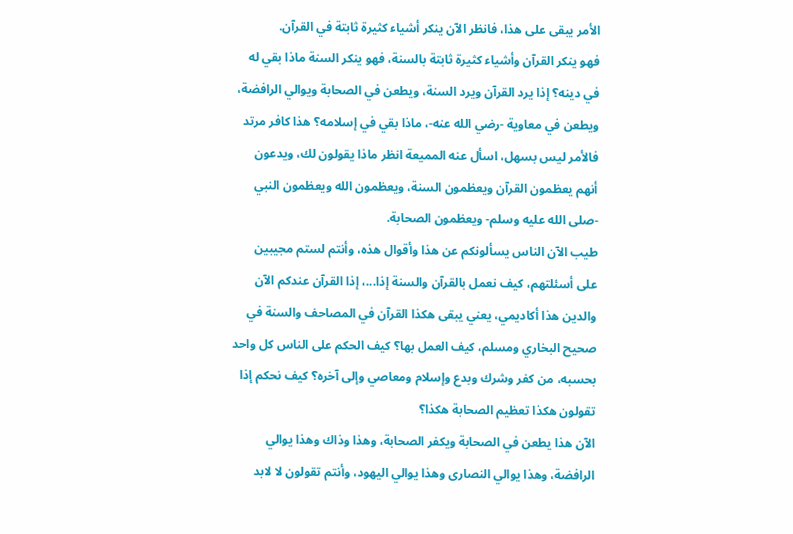الأمر يبقى على هذا، فانظر الآن ينكر أشياء كثيرة ثابتة في القرآن.
فهو ينكر القرآن وأشياء كثيرة ثابتة بالسنة، فهو ينكر السنة ماذا بقي له في دينه؟ إذا يرد القرآن ويرد السنة، ويطعن في الصحابة ويوالي الرافضة، ويطعن في معاوية -رضي الله عنه-، ماذا بقي في إسلامه؟ هذا كافر مرتد فالأمر ليس بسهل، اسأل عنه المميعة انظر ماذا يقولون لك، ويدعون أنهم يعظمون القرآن ويعظمون السنة، ويعظمون الله ويعظمون النبي -صلى الله عليه وسلم- ويعظمون الصحابة.
طيب الآن الناس يسألونكم عن هذا وأقوال هذه، وأنتم لستم مجيبين على أسئلتهم، كيف نعمل بالقرآن والسنة إذا...، إذا القرآن عندكم الآن والدين هذا أكاديمي، يعني يبقى هكذا القرآن في المصاحف والسنة في صحيح البخاري ومسلم، كيف العمل بها؟ كيف الحكم على الناس كل واحد بحسبه، من كفر وشرك وبدع وإسلام ومعاصي وإلى آخره؟ كيف نحكم إذا تقولون هكذا تعظيم الصحابة هكذا؟
الآن هذا يطعن في الصحابة ويكفر الصحابة، وهذا وذاك وهذا يوالي الرافضة، وهذا يوالي النصارى وهذا يوالي اليهود، وأنتم تقولون لا لابد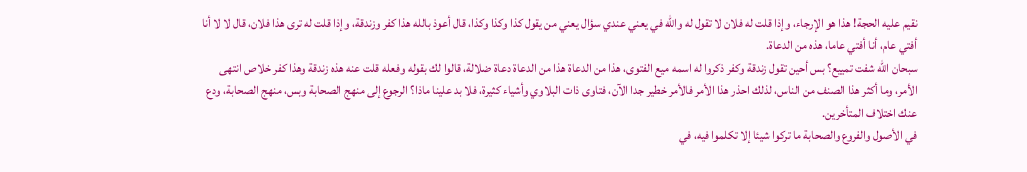نقيم عليه الحجة! هذا هو الإرجاء، وإذا قلت له فلان لا تقول له والله في يعني عندي سؤال يعني من يقول كذا وكذا وكذا، قال أعوذ بالله هذا كفر وزندقة، وإذا قلت له ترى هذا فلان، قال لا لا أنا أفتي عام، أنا أفتي عاما، هذه من الدعاة.
سبحان الله شفت تمييع؟ بس أحين تقول زندقة وكفر ذكروا له اسمه ميع الفتوى، هذا من الدعاة هذا من الدعاة دعاة ضلالة، قالوا لك بقوله وفعله قلت عنه هذه زندقة وهذا كفر خلاص انتهى الأمر، وما أكثر هذا الصنف من الناس، لذلك احذر هذا الأمر فالأمر خطير جدا الآن، فتاوى ذات البلاوي وأشياء كثيرة، فلا بد علينا ماذا؟ الرجوع إلى منهج الصحابة وبس، منهج الصحابة، ودع عنك اختلاف المتأخرين.
في الأصول والفروع والصحابة ما تركوا شيئا إلا تكلموا فيه، في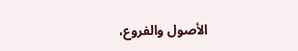الأصول والفروع،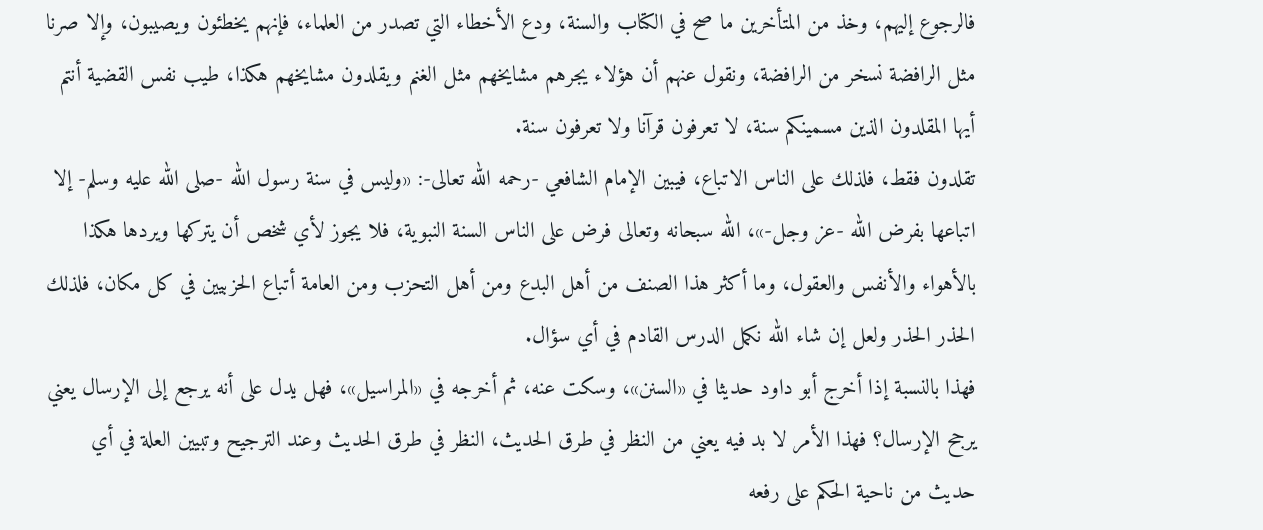فالرجوع إليهم، وخذ من المتأخرين ما صح في الكتاب والسنة، ودع الأخطاء التي تصدر من العلماء، فإنهم يخطئون ويصيبون، وإلا صرنا مثل الرافضة نسخر من الرافضة، ونقول عنهم أن هؤلاء يجرهم مشايخهم مثل الغنم ويقلدون مشايخهم هكذا، طيب نفس القضية أنتم أيها المقلدون الذين مسمينكم سنة، لا تعرفون قرآنا ولا تعرفون سنة.
تقلدون فقط، فلذلك على الناس الاتباع، فيبين الإمام الشافعي -رحمه الله تعالى-: «وليس في سنة رسول الله -صلى الله عليه وسلم- إلا اتباعها بفرض الله -عز وجل-»، الله سبحانه وتعالى فرض على الناس السنة النبوية، فلا يجوز لأي شخص أن يتركها ويردها هكذا بالأهواء والأنفس والعقول، وما أكثر هذا الصنف من أهل البدع ومن أهل التحزب ومن العامة أتباع الحزبيين في كل مكان، فلذلك الحذر الحذر ولعل إن شاء الله نكمل الدرس القادم في أي سؤال.
فهذا بالنسبة إذا أخرج أبو داود حديثا في «السنن»، وسكت عنه، ثم أخرجه في «المراسيل»، فهل يدل على أنه يرجع إلى الإرسال يعني يرجح الإرسال؟ فهذا الأمر لا بد فيه يعني من النظر في طرق الحديث، النظر في طرق الحديث وعند الترجيح وتبيين العلة في أي حديث من ناحية الحكم على رفعه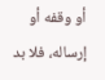أو وقفه أو إرساله، فلا بد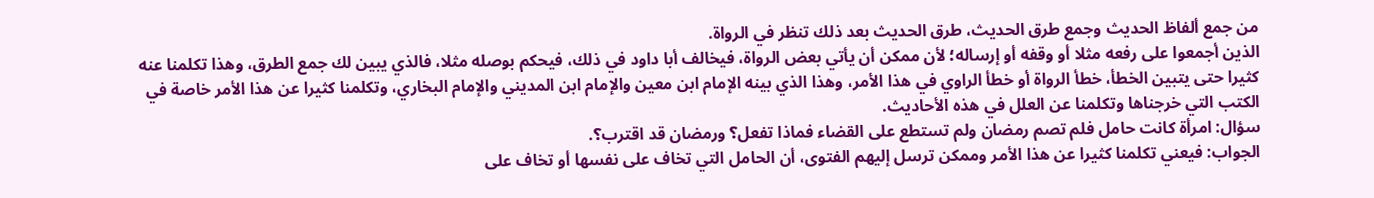من جمع ألفاظ الحديث وجمع طرق الحديث، طرق الحديث بعد ذلك تنظر في الرواة.
الذين أجمعوا على رفعه مثلا أو وقفه أو إرساله؛ لأن ممكن أن يأتي بعض الرواة، فيخالف أبا داود في ذلك، فيحكم بوصله مثلا، فالذي يبين لك جمع الطرق، وهذا تكلمنا عنه كثيرا حتى يتبين الخطأ، خطأ الرواة أو خطأ الراوي في هذا الأمر، وهذا الذي بينه الإمام ابن معين والإمام ابن المديني والإمام البخاري، وتكلمنا كثيرا عن هذا الأمر خاصة في الكتب التي خرجناها وتكلمنا عن العلل في هذه الأحاديث.
سؤال: امرأة كانت حامل فلم تصم رمضان ولم تستطع على القضاء فماذا تفعل؟ ورمضان قد اقترب؟.
الجواب: فيعني تكلمنا كثيرا عن هذا الأمر وممكن ترسل إليهم الفتوى، أن الحامل التي تخاف على نفسها أو تخاف على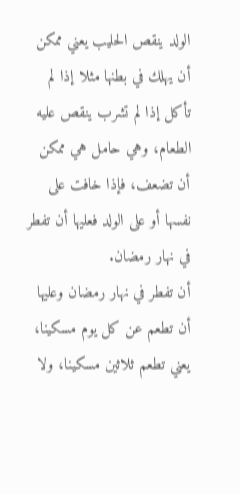الولد ينقص الحليب يعني ممكن أن يهلك في بطنها مثلا إذا لم تأكل إذا لم تشرب ينقص عليه الطعام، وهي حامل هي ممكن أن تضعف، فإذا خافت على نفسها أو على الولد فعليها أن تفطر في نهار رمضان.
أن تفطر في نهار رمضان وعليها أن تطعم عن كل يوم مسكينا، يعني تطعم ثلاثين مسكينا، ولا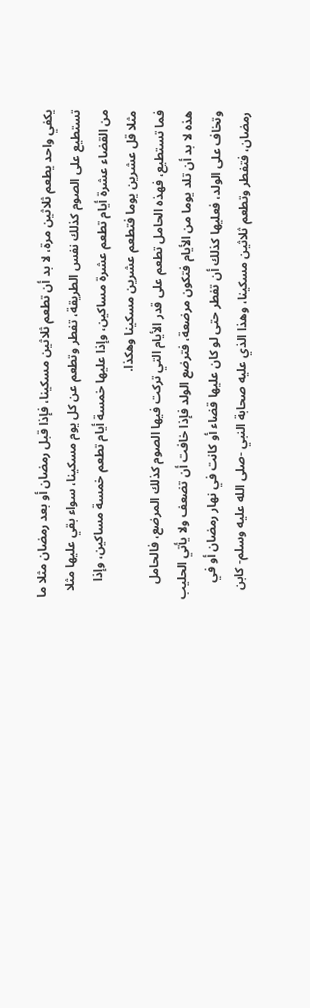يكفي واحد يطعم ثلاثين مرة، لا بد أن تطعم ثلاثين مسكينا، فإذا قبل رمضان أو بعد رمضان مثلا ما تستطيع على الصوم كذلك نفس الطريقة، تفطر وتطعم عن كل يوم مسكينا، سواء بقي عليها مثلا من القضاء عشرة أيام تطعم عشرة مساكين، وإذا عليها خمسة أيام تطعم خمسة مساكين، وإذا مثلا قل عشرين يوما فتطعم عشرين مسكينا وهكذا.
فما تستطيع، فهذه الحامل تطعم على قدر الأيام التي تركت فيها الصوم كذلك المرضع، فالحامل هذه لا بد أن تلد يوما من الأيام فتكون مرضعة، فترضع الولد فإذا خافت أن تضعف ولا يأتي الحليب وتخاف على الولد، فعليها كذلك أن تفطر حتى لو كان عليها قضاء أو كانت في نهار رمضان أو في رمضان، فتفطر وتطعم ثلاثين مسكينا، وهذا الذي عليه صحابة النبي -صلى الله عليه وسلم- كابن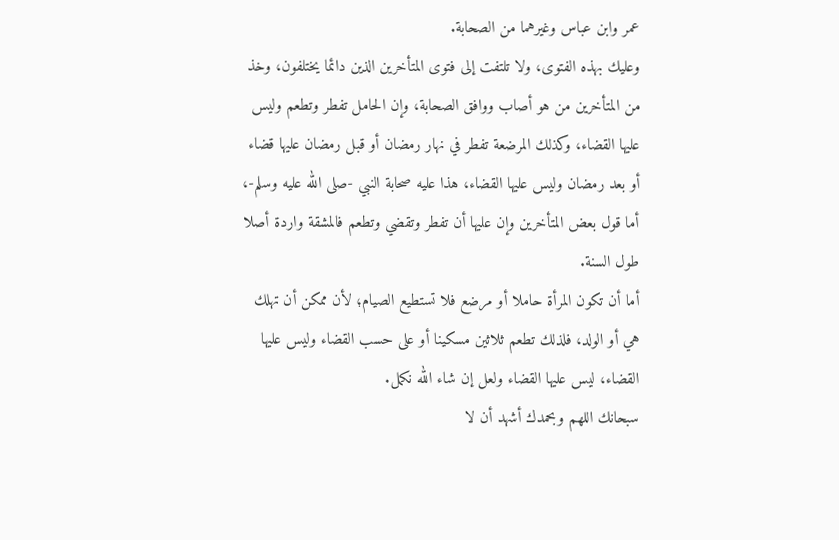عمر وابن عباس وغيرهما من الصحابة.
وعليك بهذه الفتوى، ولا تلتفت إلى فتوى المتأخرين الذين دائما يختلفون، وخذ من المتأخرين من هو أصاب ووافق الصحابة، وإن الحامل تفطر وتطعم وليس عليها القضاء، وكذلك المرضعة تفطر في نهار رمضان أو قبل رمضان عليها قضاء أو بعد رمضان وليس عليها القضاء، هذا عليه صحابة النبي -صلى الله عليه وسلم-، أما قول بعض المتأخرين وإن عليها أن تفطر وتقضي وتطعم فالمشقة واردة أصلا طول السنة.
أما أن تكون المرأة حاملا أو مرضع فلا تستطيع الصيام؛ لأن ممكن أن تهلك هي أو الولد، فلذلك تطعم ثلاثين مسكينا أو على حسب القضاء وليس عليها القضاء، ليس عليها القضاء ولعل إن شاء الله نكمل.
سبحانك اللهم وبحمدك أشهد أن لا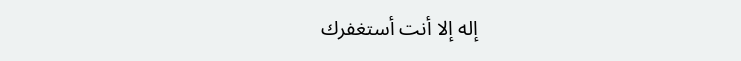إله إلا أنت أستغفرك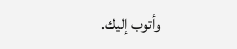وأتوب إليك.